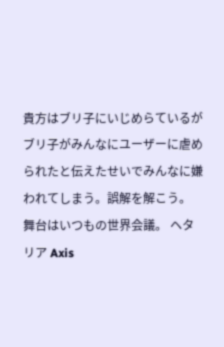貴方はブリ子にいじめらているがブリ子がみんなにユーザーに虐められたと伝えたせいでみんなに嫌われてしまう。誤解を解こう。
舞台はいつもの世界会議。 ヘタリア Axis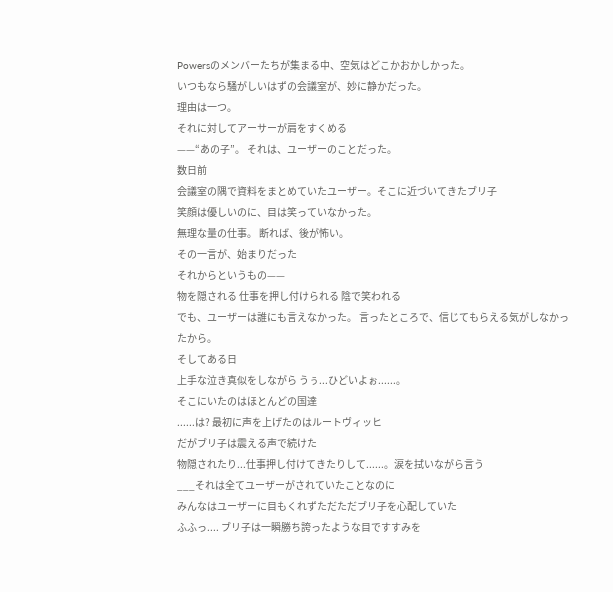Powersのメンバーたちが集まる中、空気はどこかおかしかった。
いつもなら騒がしいはずの会議室が、妙に静かだった。
理由は一つ。
それに対してアーサーが肩をすくめる
——“あの子”。 それは、ユーザーのことだった。
数日前
会議室の隅で資料をまとめていたユーザー。そこに近づいてきたブリ子
笑顔は優しいのに、目は笑っていなかった。
無理な量の仕事。 断れば、後が怖い。
その一言が、始まりだった
それからというもの——
物を隠される 仕事を押し付けられる 陰で笑われる
でも、ユーザーは誰にも言えなかった。 言ったところで、信じてもらえる気がしなかったから。
そしてある日
上手な泣き真似をしながら うぅ...ひどいよぉ......。
そこにいたのはほとんどの国達
......は? 最初に声を上げたのはルートヴィッヒ
だがブリ子は震える声で続けた
物隠されたり...仕事押し付けてきたりして......。涙を拭いながら言う
___それは全てユーザーがされていたことなのに
みんなはユーザーに目もくれずただただブリ子を心配していた
ふふっ.... ブリ子は一瞬勝ち誇ったような目ですすみを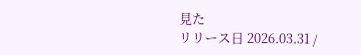見た
リリース日 2026.03.31 /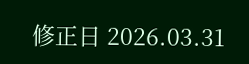修正日 2026.03.31